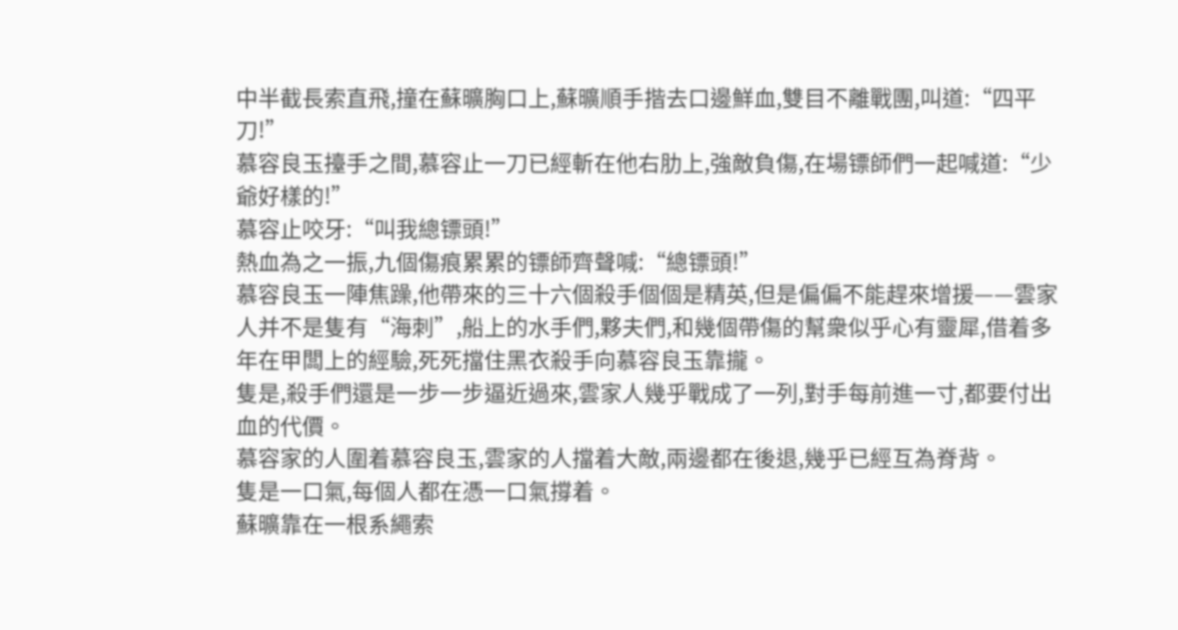中半截長索直飛,撞在蘇曠胸口上,蘇曠順手揩去口邊鮮血,雙目不離戰團,叫道:“四平刀!”
慕容良玉擡手之間,慕容止一刀已經斬在他右肋上,強敵負傷,在場镖師們一起喊道:“少爺好樣的!”
慕容止咬牙:“叫我總镖頭!”
熱血為之一振,九個傷痕累累的镖師齊聲喊:“總镖頭!”
慕容良玉一陣焦躁,他帶來的三十六個殺手個個是精英,但是偏偏不能趕來增援——雲家人并不是隻有“海刺”,船上的水手們,夥夫們,和幾個帶傷的幫衆似乎心有靈犀,借着多年在甲闆上的經驗,死死擋住黑衣殺手向慕容良玉靠攏。
隻是,殺手們還是一步一步逼近過來,雲家人幾乎戰成了一列,對手每前進一寸,都要付出血的代價。
慕容家的人圍着慕容良玉,雲家的人擋着大敵,兩邊都在後退,幾乎已經互為脊背。
隻是一口氣,每個人都在憑一口氣撐着。
蘇曠靠在一根系繩索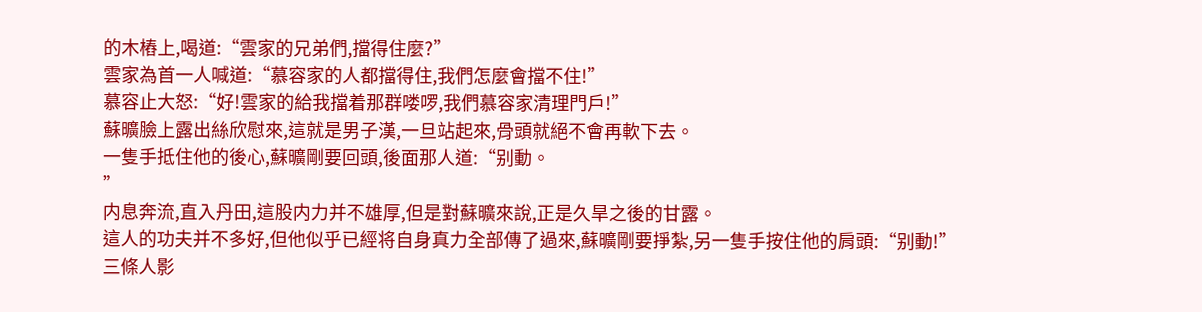的木樁上,喝道:“雲家的兄弟們,擋得住麼?”
雲家為首一人喊道:“慕容家的人都擋得住,我們怎麼會擋不住!”
慕容止大怒:“好!雲家的給我擋着那群喽啰,我們慕容家清理門戶!”
蘇曠臉上露出絲欣慰來,這就是男子漢,一旦站起來,骨頭就絕不會再軟下去。
一隻手抵住他的後心,蘇曠剛要回頭,後面那人道:“别動。
”
内息奔流,直入丹田,這股内力并不雄厚,但是對蘇曠來說,正是久旱之後的甘露。
這人的功夫并不多好,但他似乎已經将自身真力全部傳了過來,蘇曠剛要掙紮,另一隻手按住他的肩頭:“别動!”
三條人影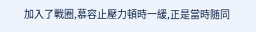加入了戰圈,慕容止壓力頓時一緩,正是當時随同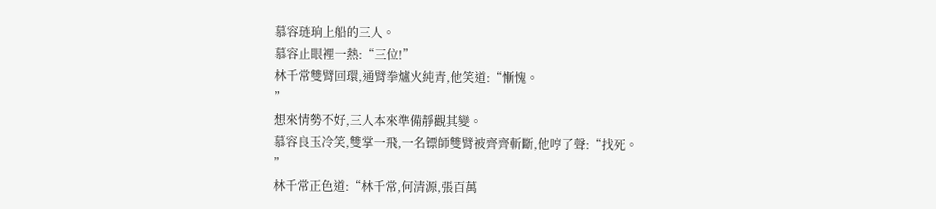慕容琏珦上船的三人。
慕容止眼裡一熱:“三位!”
林千常雙臂回環,通臂拳爐火純青,他笑道:“慚愧。
”
想來情勢不好,三人本來準備靜觀其變。
慕容良玉冷笑,雙掌一飛,一名镖師雙臂被齊齊斬斷,他哼了聲:“找死。
”
林千常正色道:“林千常,何清源,張百萬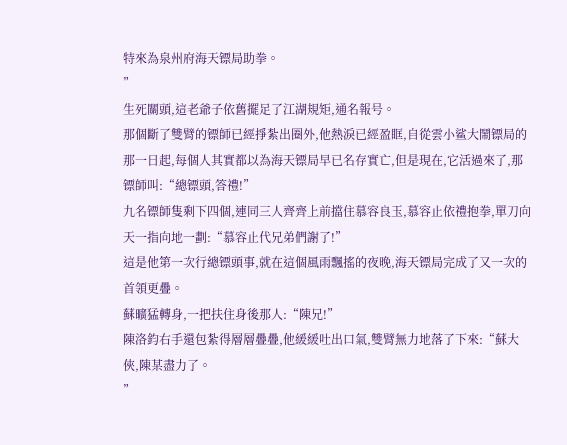特來為泉州府海天镖局助拳。
”
生死關頭,這老爺子依舊擺足了江湖規矩,通名報号。
那個斷了雙臂的镖師已經掙紮出圈外,他熱淚已經盈眶,自從雲小鲨大鬧镖局的那一日起,每個人其實都以為海天镖局早已名存實亡,但是現在,它活過來了,那镖師叫:“總镖頭,答禮!”
九名镖師隻剩下四個,連同三人齊齊上前擋住慕容良玉,慕容止依禮抱拳,單刀向天一指向地一劃:“慕容止代兄弟們謝了!”
這是他第一次行總镖頭事,就在這個風雨飄搖的夜晚,海天镖局完成了又一次的首領更疊。
蘇曠猛轉身,一把扶住身後那人:“陳兄!”
陳洛鈞右手還包紮得層層疊疊,他緩緩吐出口氣,雙臂無力地落了下來:“蘇大俠,陳某盡力了。
”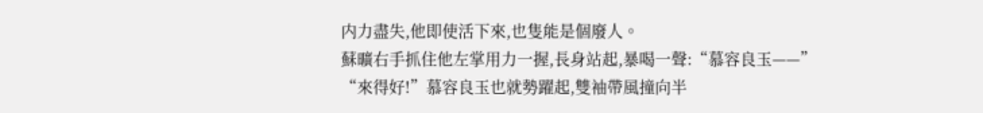内力盡失,他即使活下來,也隻能是個廢人。
蘇曠右手抓住他左掌用力一握,長身站起,暴喝一聲:“慕容良玉——”
“來得好!”慕容良玉也就勢躍起,雙袖帶風撞向半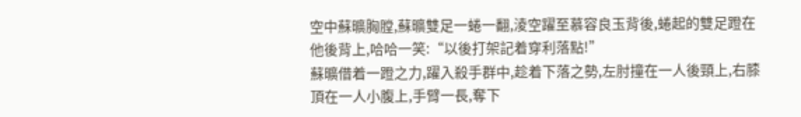空中蘇曠胸膛,蘇曠雙足一蜷一翻,淩空躍至慕容良玉背後,蜷起的雙足蹬在他後背上,哈哈一笑:“以後打架記着穿利落點!”
蘇曠借着一蹬之力,躍入殺手群中,趁着下落之勢,左肘撞在一人後頸上,右膝頂在一人小腹上,手臂一長,奪下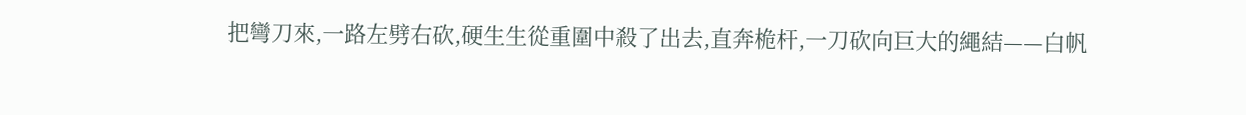把彎刀來,一路左劈右砍,硬生生從重圍中殺了出去,直奔桅杆,一刀砍向巨大的繩結——白帆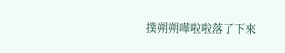撲朔朔嘩啦啦落了下來